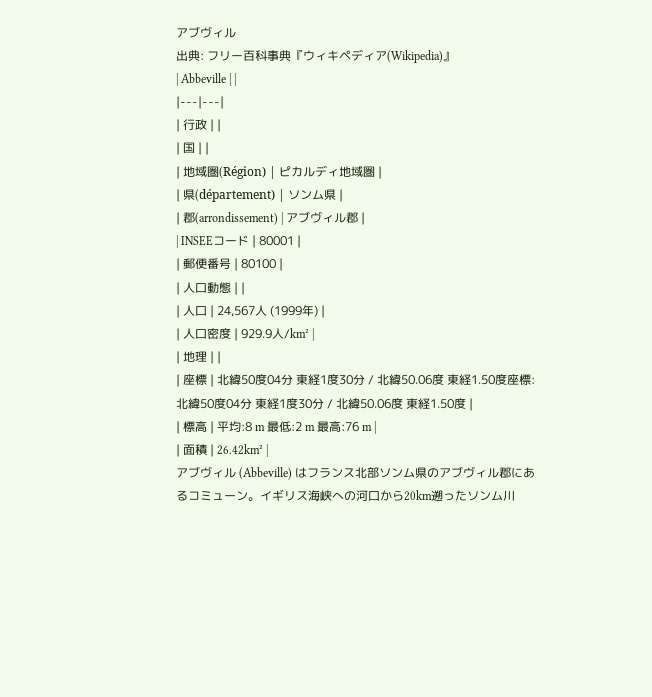アブヴィル
出典: フリー百科事典『ウィキペディア(Wikipedia)』
| Abbeville | |
|---|---|
| 行政 | |
| 国 | |
| 地域圏(Région) | ピカルディ地域圏 |
| 県(département) | ソンム県 |
| 郡(arrondissement) | アブヴィル郡 |
| INSEEコード | 80001 |
| 郵便番号 | 80100 |
| 人口動態 | |
| 人口 | 24,567人 (1999年) |
| 人口密度 | 929.9人/km² |
| 地理 | |
| 座標 | 北緯50度04分 東経1度30分 / 北緯50.06度 東経1.50度座標: 北緯50度04分 東経1度30分 / 北緯50.06度 東経1.50度 |
| 標高 | 平均:8 m 最低:2 m 最高:76 m |
| 面積 | 26.42km² |
アブヴィル (Abbeville) はフランス北部ソンム県のアブヴィル郡にあるコミューン。イギリス海峡への河口から20km遡ったソンム川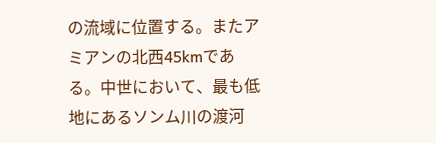の流域に位置する。またアミアンの北西45kmである。中世において、最も低地にあるソンム川の渡河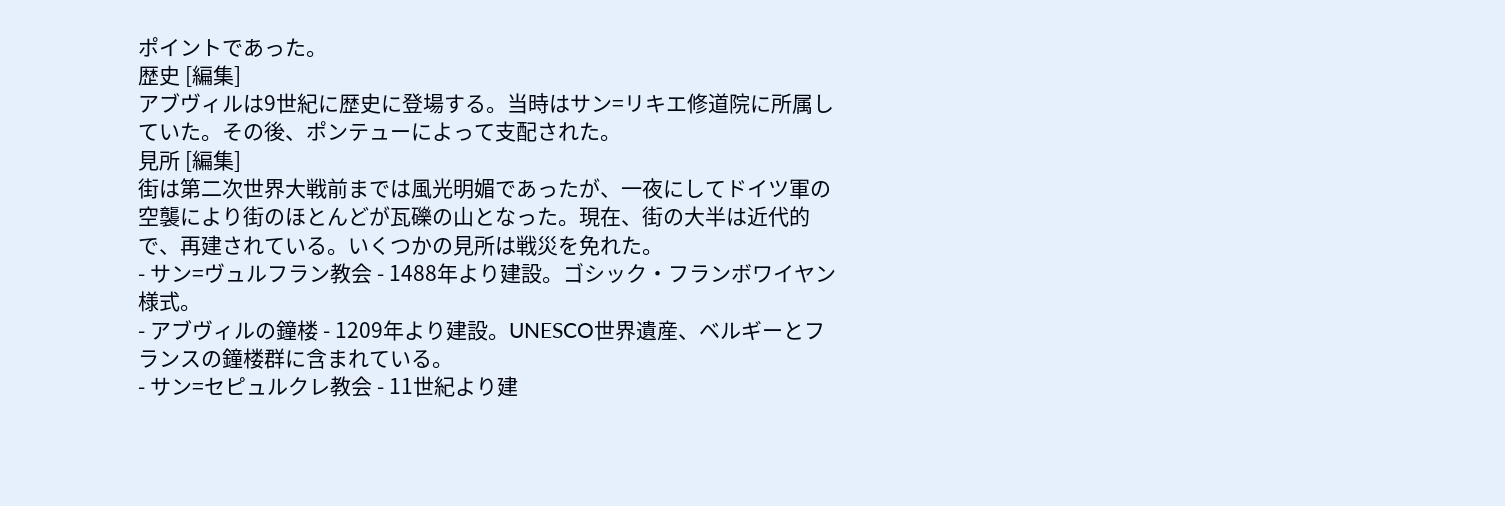ポイントであった。
歴史 [編集]
アブヴィルは9世紀に歴史に登場する。当時はサン=リキエ修道院に所属していた。その後、ポンテューによって支配された。
見所 [編集]
街は第二次世界大戦前までは風光明媚であったが、一夜にしてドイツ軍の空襲により街のほとんどが瓦礫の山となった。現在、街の大半は近代的で、再建されている。いくつかの見所は戦災を免れた。
- サン=ヴュルフラン教会 - 1488年より建設。ゴシック・フランボワイヤン様式。
- アブヴィルの鐘楼 - 1209年より建設。UNESCO世界遺産、ベルギーとフランスの鐘楼群に含まれている。
- サン=セピュルクレ教会 - 11世紀より建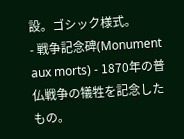設。ゴシック様式。
- 戦争記念碑(Monument aux morts) - 1870年の普仏戦争の犠牲を記念したもの。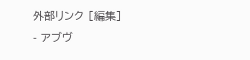外部リンク [編集]
- アブヴ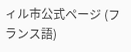ィル市公式ページ (フランス語)